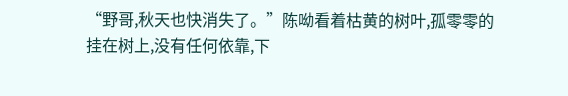“野哥,秋天也快消失了。”陈呦看着枯黄的树叶,孤零零的挂在树上,没有任何依靠,下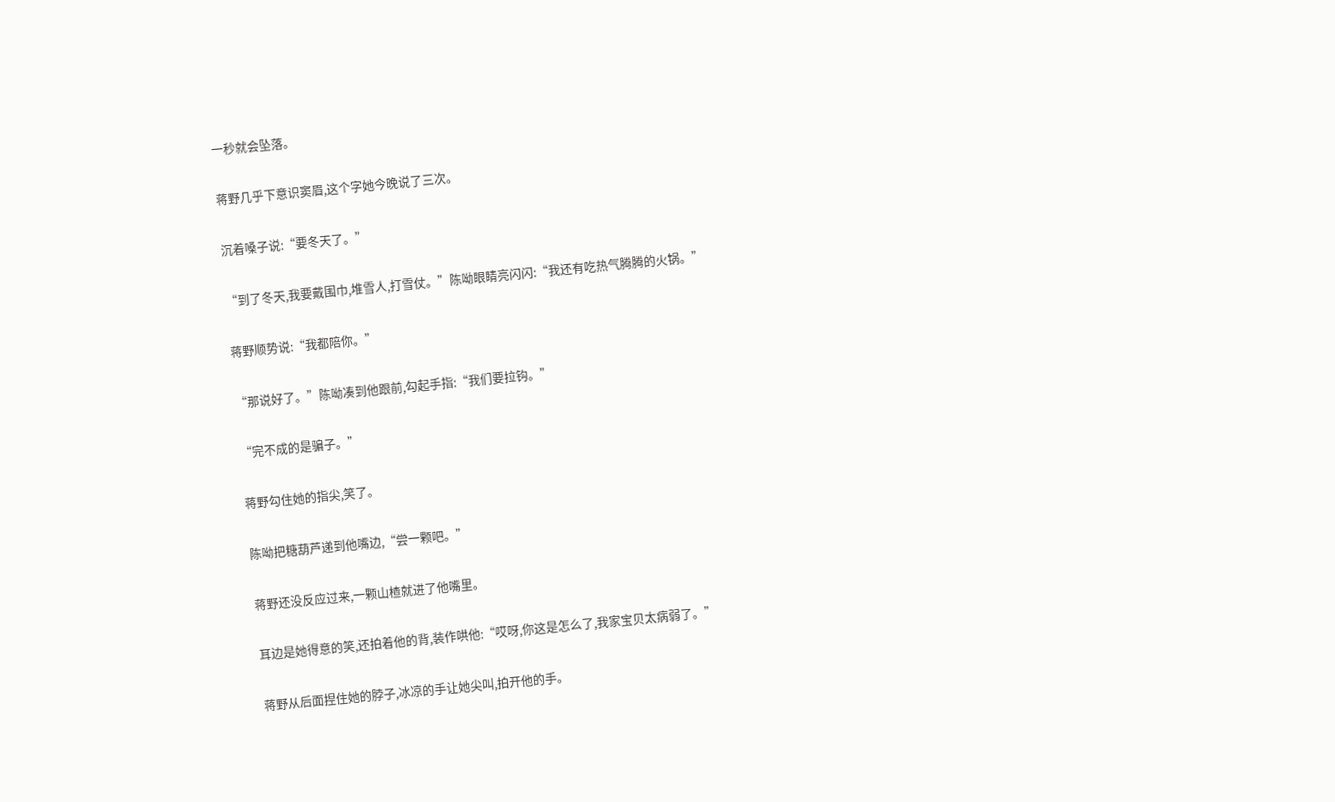一秒就会坠落。

蒋野几乎下意识窦眉,这个字她今晚说了三次。

沉着嗓子说:“要冬天了。”

“到了冬天,我要戴围巾,堆雪人,打雪仗。”陈呦眼睛亮闪闪:“我还有吃热气腾腾的火锅。”

蒋野顺势说:“我都陪你。”

“那说好了。”陈呦凑到他跟前,勾起手指:“我们要拉钩。”

“完不成的是骗子。”

蒋野勾住她的指尖,笑了。

陈呦把糖葫芦递到他嘴边,“尝一颗吧。”

蒋野还没反应过来,一颗山楂就进了他嘴里。

耳边是她得意的笑,还拍着他的背,装作哄他:“哎呀,你这是怎么了,我家宝贝太病弱了。”

蒋野从后面捏住她的脖子,冰凉的手让她尖叫,拍开他的手。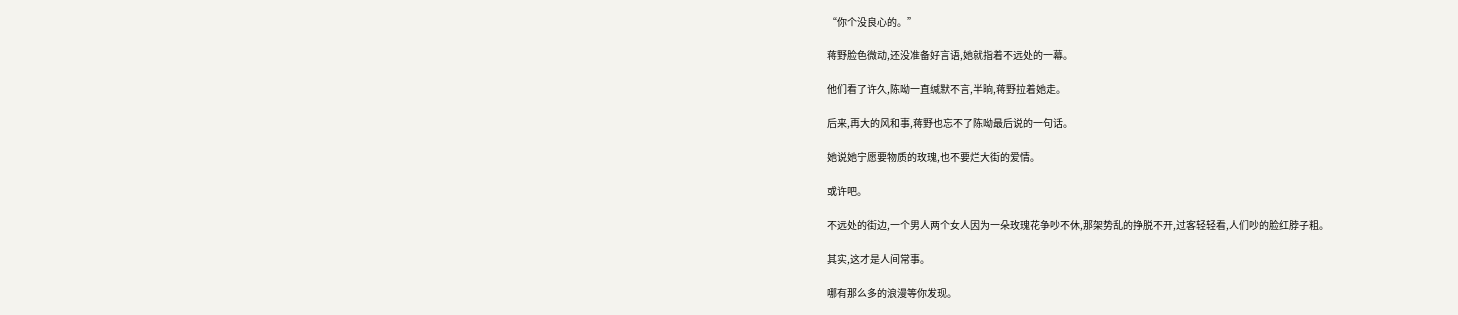“你个没良心的。”

蒋野脸色微动,还没准备好言语,她就指着不远处的一幕。

他们看了许久,陈呦一直缄默不言,半晌,蒋野拉着她走。

后来,再大的风和事,蒋野也忘不了陈呦最后说的一句话。

她说她宁愿要物质的玫瑰,也不要烂大街的爱情。

或许吧。

不远处的街边,一个男人两个女人因为一朵玫瑰花争吵不休,那架势乱的挣脱不开,过客轻轻看,人们吵的脸红脖子粗。

其实,这才是人间常事。

哪有那么多的浪漫等你发现。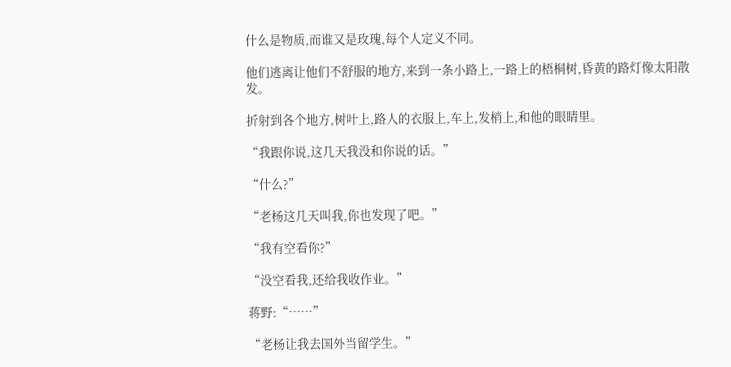什么是物质,而谁又是玫瑰,每个人定义不同。

他们逃离让他们不舒服的地方,来到一条小路上,一路上的梧桐树,昏黄的路灯像太阳散发。

折射到各个地方,树叶上,路人的衣服上,车上,发梢上,和他的眼睛里。

“我跟你说,这几天我没和你说的话。”

“什么?”

“老杨这几天叫我,你也发现了吧。”

“我有空看你?”

“没空看我,还给我收作业。”

蒋野:“……”

“老杨让我去国外当留学生。”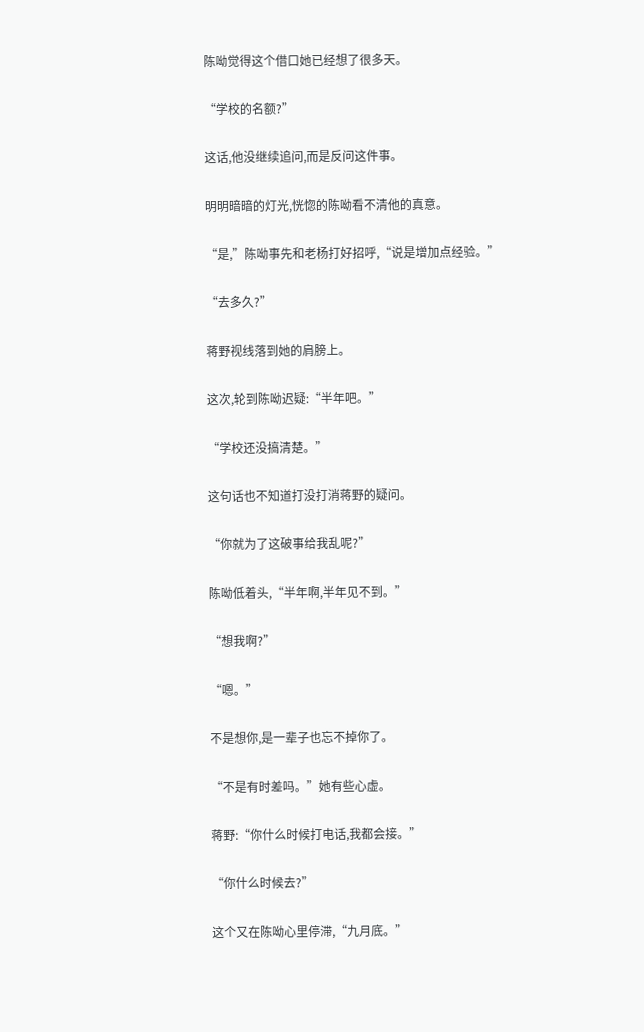陈呦觉得这个借口她已经想了很多天。

“学校的名额?”

这话,他没继续追问,而是反问这件事。

明明暗暗的灯光,恍惚的陈呦看不清他的真意。

“是,”陈呦事先和老杨打好招呼,“说是增加点经验。”

“去多久?”

蒋野视线落到她的肩膀上。

这次,轮到陈呦迟疑:“半年吧。”

“学校还没搞清楚。”

这句话也不知道打没打消蒋野的疑问。

“你就为了这破事给我乱呢?”

陈呦低着头,“半年啊,半年见不到。”

“想我啊?”

“嗯。”

不是想你,是一辈子也忘不掉你了。

“不是有时差吗。”她有些心虚。

蒋野:“你什么时候打电话,我都会接。”

“你什么时候去?”

这个又在陈呦心里停滞,“九月底。”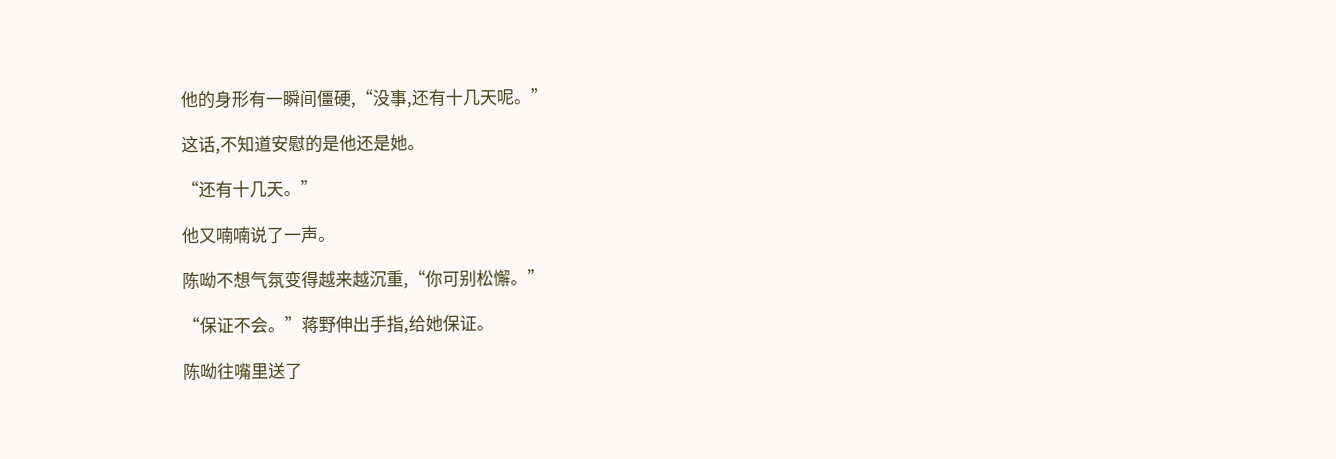他的身形有一瞬间僵硬,“没事,还有十几天呢。”

这话,不知道安慰的是他还是她。

“还有十几天。”

他又喃喃说了一声。

陈呦不想气氛变得越来越沉重,“你可别松懈。”

“保证不会。”蒋野伸出手指,给她保证。

陈呦往嘴里送了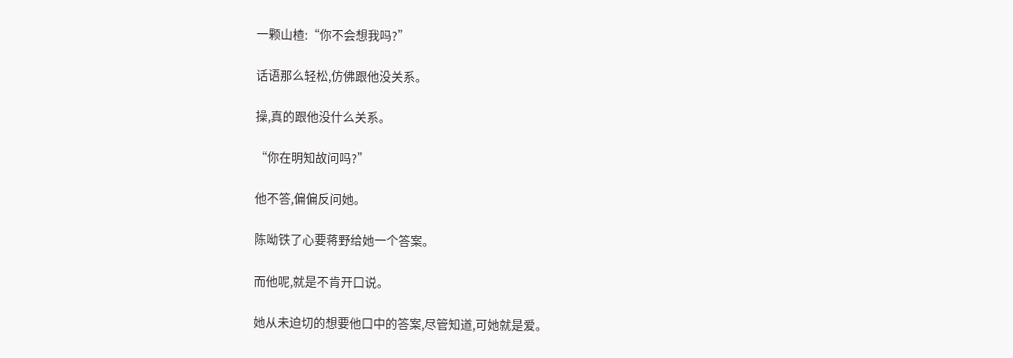一颗山楂:“你不会想我吗?”

话语那么轻松,仿佛跟他没关系。

操,真的跟他没什么关系。

“你在明知故问吗?”

他不答,偏偏反问她。

陈呦铁了心要蒋野给她一个答案。

而他呢,就是不肯开口说。

她从未迫切的想要他口中的答案,尽管知道,可她就是爱。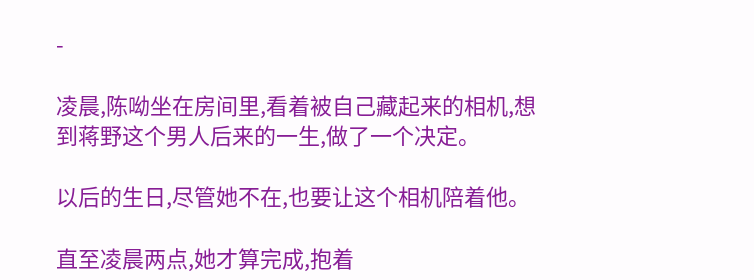-

凌晨,陈呦坐在房间里,看着被自己藏起来的相机,想到蒋野这个男人后来的一生,做了一个决定。

以后的生日,尽管她不在,也要让这个相机陪着他。

直至凌晨两点,她才算完成,抱着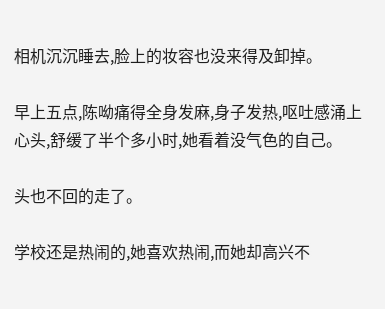相机沉沉睡去,脸上的妆容也没来得及卸掉。

早上五点,陈呦痛得全身发麻,身子发热,呕吐感涌上心头,舒缓了半个多小时,她看着没气色的自己。

头也不回的走了。

学校还是热闹的,她喜欢热闹,而她却高兴不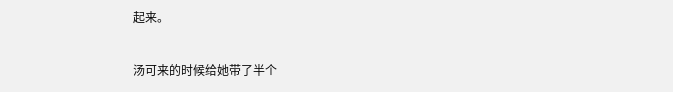起来。

汤可来的时候给她带了半个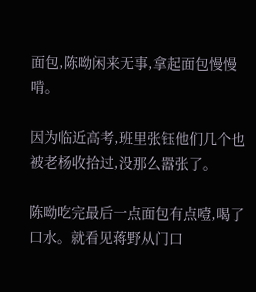面包,陈呦闲来无事,拿起面包慢慢啃。

因为临近高考,班里张钰他们几个也被老杨收拾过,没那么嚣张了。

陈呦吃完最后一点面包有点噎,喝了口水。就看见蒋野从门口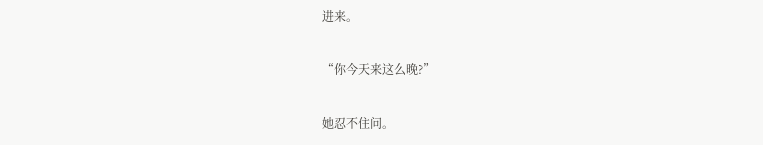进来。

“你今天来这么晚?”

她忍不住问。